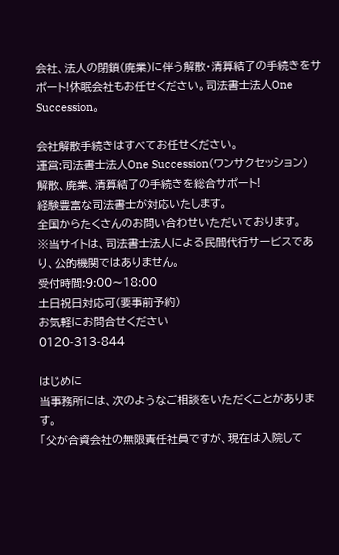会社、法人の閉鎖(廃業)に伴う解散・清算結了の手続きをサポート!休眠会社もお任せください。司法書士法人One Succession。

会社解散手続きはすべてお任せください。
運営:司法書士法人One Succession(ワンサクセッション)
解散、廃業、清算結了の手続きを総合サポート!
経験豊富な司法書士が対応いたします。
全国からたくさんのお問い合わせいただいております。
※当サイトは、司法書士法人による民間代行サービスであり、公的機関ではありません。
受付時間:9:00〜18:00
土日祝日対応可(要事前予約)
お気軽にお問合せください
0120-313-844

はじめに
当事務所には、次のようなご相談をいただくことがあります。
「父が合資会社の無限責任社員ですが、現在は入院して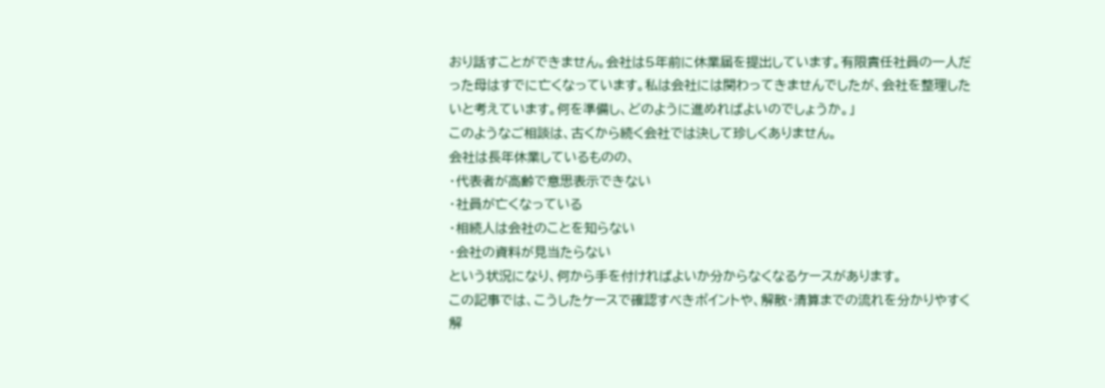おり話すことができません。会社は5年前に休業届を提出しています。有限責任社員の一人だった母はすでに亡くなっています。私は会社には関わってきませんでしたが、会社を整理したいと考えています。何を準備し、どのように進めればよいのでしょうか。」
このようなご相談は、古くから続く会社では決して珍しくありません。
会社は長年休業しているものの、
・代表者が高齢で意思表示できない
・社員が亡くなっている
・相続人は会社のことを知らない
・会社の資料が見当たらない
という状況になり、何から手を付ければよいか分からなくなるケースがあります。
この記事では、こうしたケースで確認すべきポイントや、解散・清算までの流れを分かりやすく解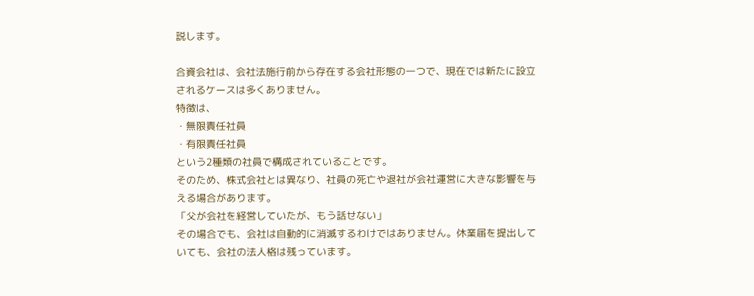説します。

合資会社は、会社法施行前から存在する会社形態の一つで、現在では新たに設立されるケースは多くありません。
特徴は、
・無限責任社員
・有限責任社員
という2種類の社員で構成されていることです。
そのため、株式会社とは異なり、社員の死亡や退社が会社運営に大きな影響を与える場合があります。
「父が会社を経営していたが、もう話せない」
その場合でも、会社は自動的に消滅するわけではありません。休業届を提出していても、会社の法人格は残っています。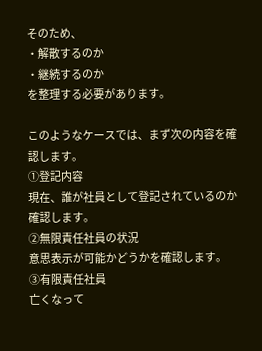そのため、
・解散するのか
・継続するのか
を整理する必要があります。

このようなケースでは、まず次の内容を確認します。
①登記内容
現在、誰が社員として登記されているのか確認します。
②無限責任社員の状況
意思表示が可能かどうかを確認します。
③有限責任社員
亡くなって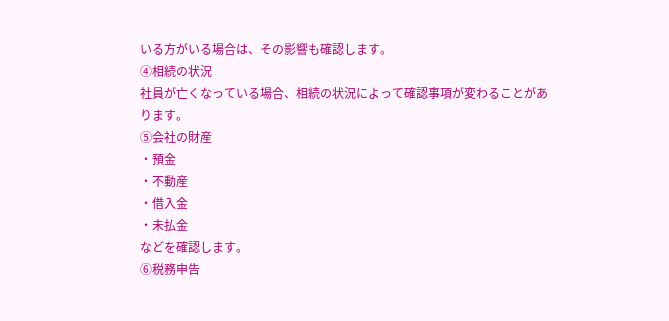いる方がいる場合は、その影響も確認します。
④相続の状況
社員が亡くなっている場合、相続の状況によって確認事項が変わることがあります。
⑤会社の財産
・預金
・不動産
・借入金
・未払金
などを確認します。
⑥税務申告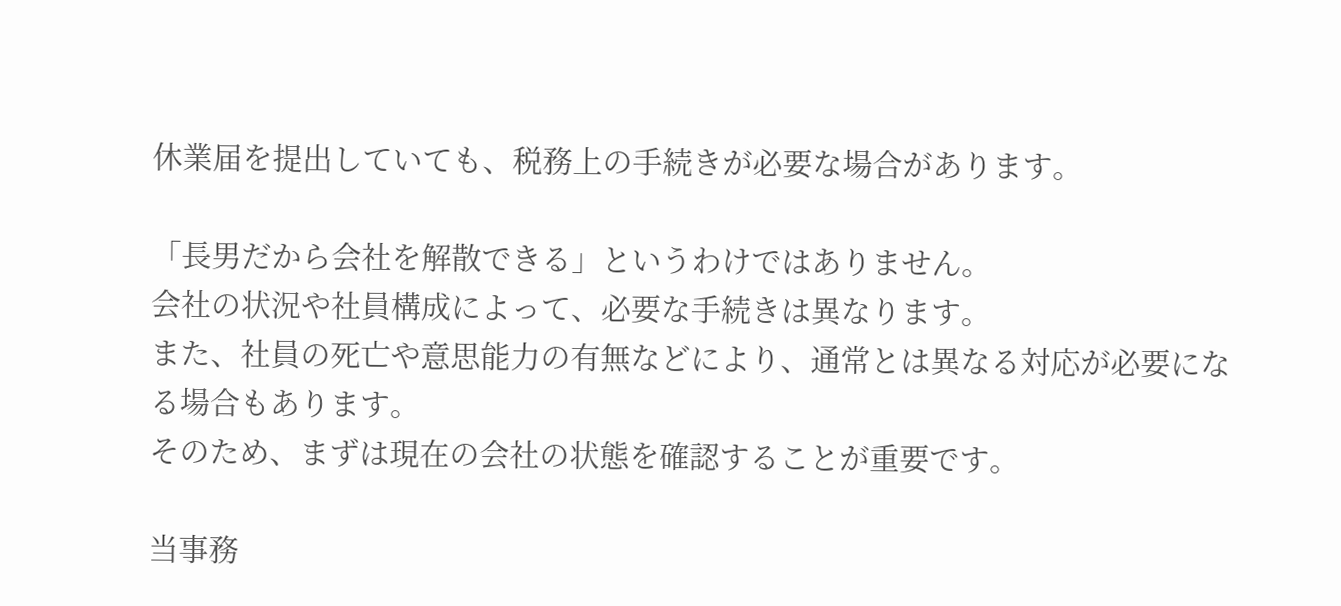休業届を提出していても、税務上の手続きが必要な場合があります。

「長男だから会社を解散できる」というわけではありません。
会社の状況や社員構成によって、必要な手続きは異なります。
また、社員の死亡や意思能力の有無などにより、通常とは異なる対応が必要になる場合もあります。
そのため、まずは現在の会社の状態を確認することが重要です。

当事務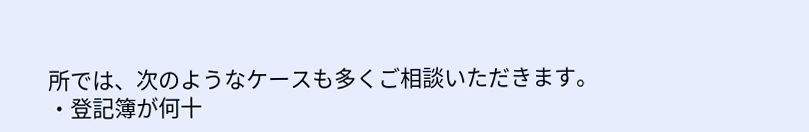所では、次のようなケースも多くご相談いただきます。
・登記簿が何十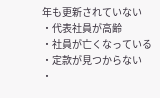年も更新されていない
・代表社員が高齢
・社員が亡くなっている
・定款が見つからない
・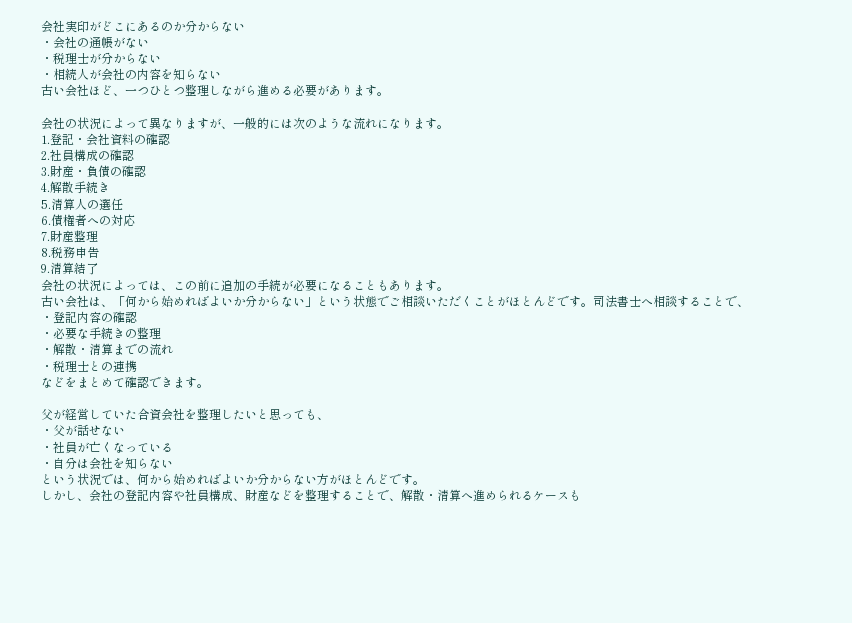会社実印がどこにあるのか分からない
・会社の通帳がない
・税理士が分からない
・相続人が会社の内容を知らない
古い会社ほど、一つひとつ整理しながら進める必要があります。

会社の状況によって異なりますが、一般的には次のような流れになります。
1.登記・会社資料の確認
2.社員構成の確認
3.財産・負債の確認
4.解散手続き
5.清算人の選任
6.債権者への対応
7.財産整理
8.税務申告
9.清算結了
会社の状況によっては、この前に追加の手続が必要になることもあります。
古い会社は、「何から始めればよいか分からない」という状態でご相談いただくことがほとんどです。司法書士へ相談することで、
・登記内容の確認
・必要な手続きの整理
・解散・清算までの流れ
・税理士との連携
などをまとめて確認できます。

父が経営していた合資会社を整理したいと思っても、
・父が話せない
・社員が亡くなっている
・自分は会社を知らない
という状況では、何から始めればよいか分からない方がほとんどです。
しかし、会社の登記内容や社員構成、財産などを整理することで、解散・清算へ進められるケースも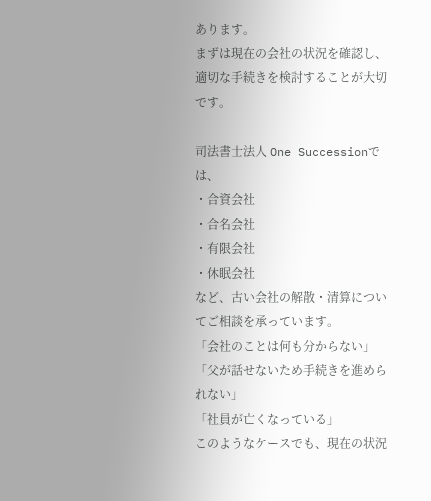あります。
まずは現在の会社の状況を確認し、適切な手続きを検討することが大切です。

司法書士法人 One Successionでは、
・合資会社
・合名会社
・有限会社
・休眠会社
など、古い会社の解散・清算についてご相談を承っています。
「会社のことは何も分からない」
「父が話せないため手続きを進められない」
「社員が亡くなっている」
このようなケースでも、現在の状況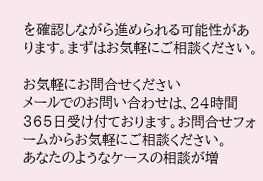を確認しながら進められる可能性があります。まずはお気軽にご相談ください。

お気軽にお問合せください
メールでのお問い合わせは、24時間365日受け付ております。お問合せフォームからお気軽にご相談ください。
あなたのようなケースの相談が増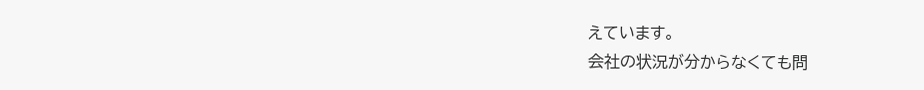えています。
会社の状況が分からなくても問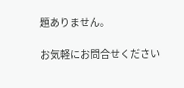題ありません。

お気軽にお問合せください